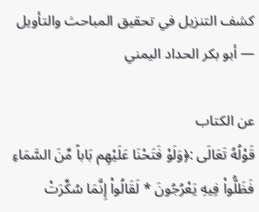كشف التنزيل في تحقيق المباحث والتأويل — أبو بكر الحداد اليمني

عن الكتاب
قَوْلُهُ تَعَالَى :﴿وَلَوْ فَتَحْنَا عَلَيْهِم بَاباً مِّنَ السَّمَاءِ فَظَلُّواْ فِيهِ يَعْرُجُونَ * لَقَالُواْ إِنَّمَا سُكِّرَتْ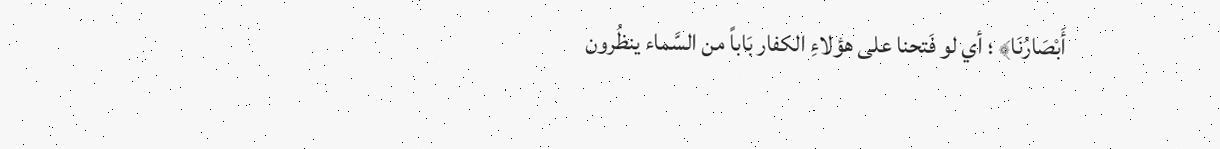أَبْصَارُنَا﴾ ؛ أي لو فَتحنا على هؤلاءِ الكفار بَاباً من السَّماء ينظُرون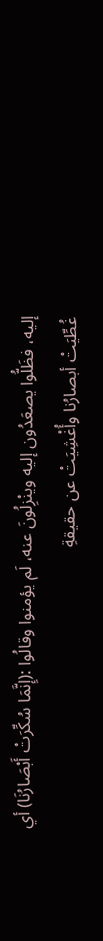إليه، فظَلُّوا يصعَدُون إليه وينْزِلُونَ عنه، لَم يؤمنوا وقالُوا :(إِنَّمَا سُكِّرَتْ أَبْصَارُنَا) أي غُطِّيَتْ أبصارُنا وأُغْشِيَتْ عن حقيقةِ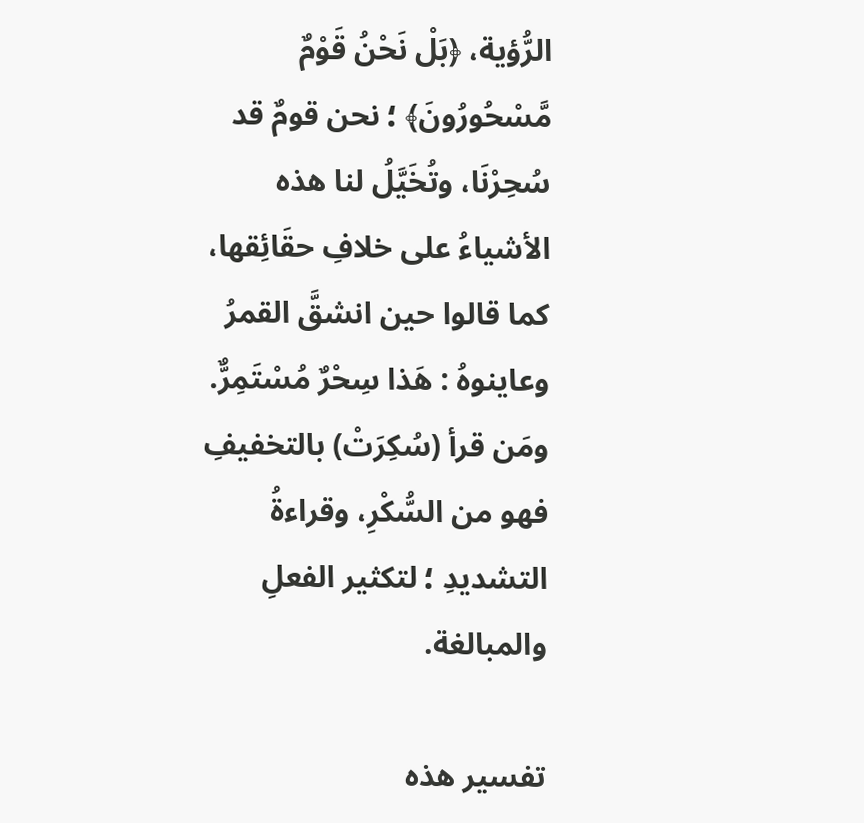الرُّؤية، ﴿بَلْ نَحْنُ قَوْمٌ مَّسْحُورُونَ﴾ ؛ نحن قومٌ قد سُحِرْنَا، وتُخَيَّلُ لنا هذه الأشياءُ على خلافِ حقَائِقها، كما قالوا حين انشقَّ القمرُ وعاينوهُ : هَذا سِحْرٌ مُسْتَمِرٌّ.
ومَن قرأ (سُكِرَتْ) بالتخفيفِ فهو من السُّكْرِ، وقراءةُ التشديدِ ؛ لتكثير الفعلِ والمبالغة.

تفسير هذه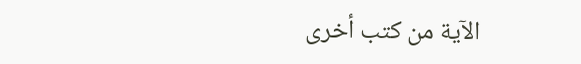الآية من كتب أخرى